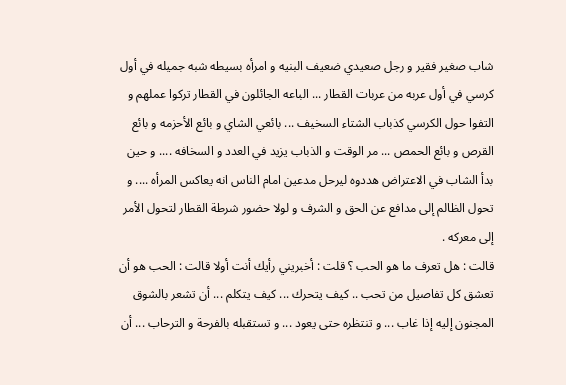شاب صغير فقير و رجل صعيدي ضعيف البنيه و امرأه بسيطه شبه جميله في أول كرسي في أول عربه من عربات القطار ... الباعه الجائلون في القطار تركوا عملهم و التفوا حول الكرسي كذباب الشتاء السخيف ... بائعي الشاي و بائع الأحزمه و بائع القرص و بائع الحمص ... مر الوقت و الذباب يزيد في العدد و السخافه .... و حين بدأ الشاب في الاعتراض هددوه ليرحل مدعين امام الناس انه يعاكس المرأه .... و تحول الظالم إلى مدافع عن الحق و الشرف و لولا حضور شرطة القطار لتحول الأمر إلى معركه .
قالت : هل تعرف ما هو الحب ؟ قلت : أخبريني رأيك أنت أولا قالت : الحب هو أن تعشق كل تفاصيل من تحب .. كيف يتحرك ... كيف يتكلم ... أن تشعر بالشوق المجنون إليه إذا غاب ... و تنتظره حتى يعود ... و تستقبله بالفرحة و الترحاب ... أن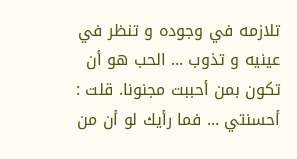تلازمه في وجوده و تنظر في عينيه و تذوب ... الحب هو أن تكون بمن أحببت مجنونا. قلت : أحسنتي ... فما رأيك لو أن من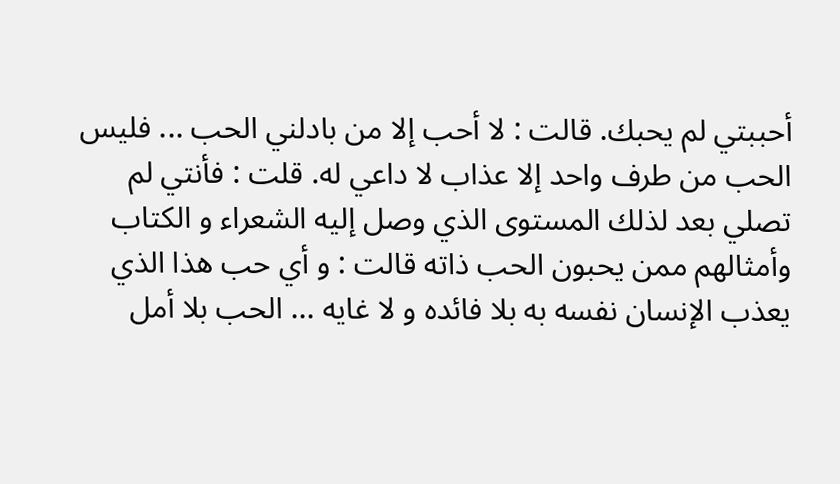أحببتي لم يحبك. قالت : لا أحب إلا من بادلني الحب ... فليس الحب من طرف واحد إلا عذاب لا داعي له. قلت : فأنتي لم تصلي بعد لذلك المستوى الذي وصل إليه الشعراء و الكتاب وأمثالهم ممن يحبون الحب ذاته قالت : و أي حب هذا الذي يعذب الإنسان نفسه به بلا فائده و لا غايه ... الحب بلا أمل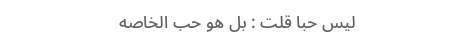ليس حبا قلت : بل هو حب الخاصه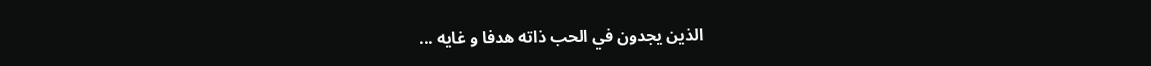الذين يجدون في الحب ذاته هدفا و غايه ...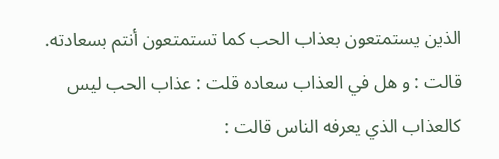الذين يستمتعون بعذاب الحب كما تستمتعون أنتم بسعادته. قالت : و هل في العذاب سعاده قلت : عذاب الحب ليس كالعذاب الذي يعرفه الناس قالت :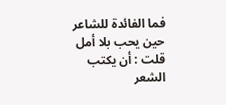فما الفائدة للشاعر حين يحب بلا أمل قلت : أن يكتب الشعر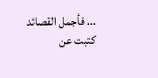... فأجمل القصائد كتبت عن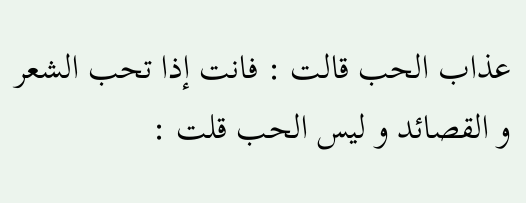عذاب الحب قالت : فانت إذا تحب الشعر و القصائد و ليس الحب قلت :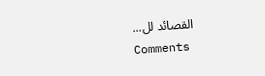القصائد لل...
Comments